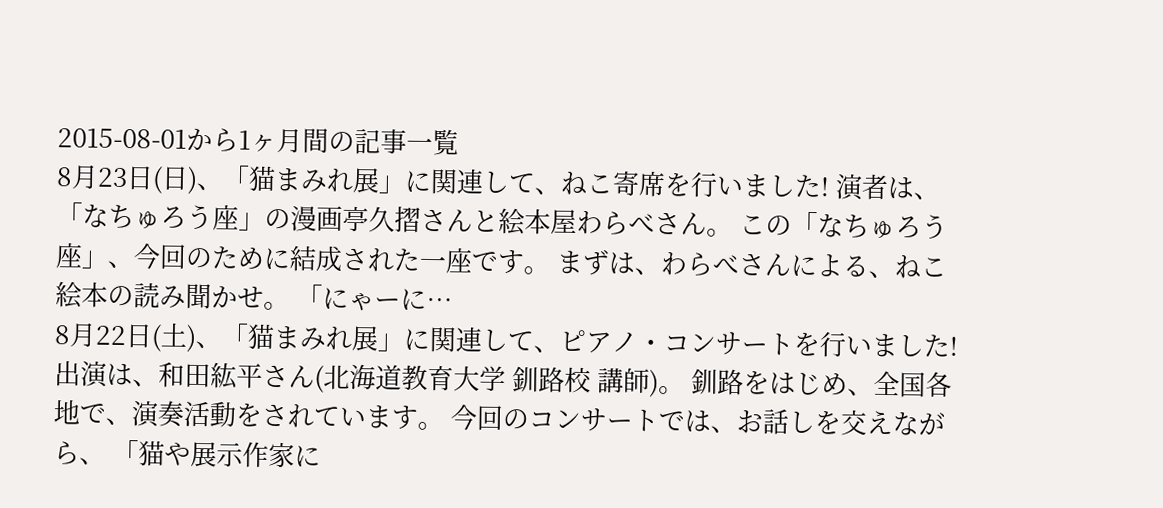2015-08-01から1ヶ月間の記事一覧
8月23日(日)、「猫まみれ展」に関連して、ねこ寄席を行いました! 演者は、「なちゅろう座」の漫画亭久摺さんと絵本屋わらべさん。 この「なちゅろう座」、今回のために結成された一座です。 まずは、わらべさんによる、ねこ絵本の読み聞かせ。 「にゃーに…
8月22日(土)、「猫まみれ展」に関連して、ピアノ・コンサートを行いました! 出演は、和田紘平さん(北海道教育大学 釧路校 講師)。 釧路をはじめ、全国各地で、演奏活動をされています。 今回のコンサートでは、お話しを交えながら、 「猫や展示作家に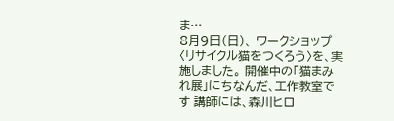ま…
8月9日(日)、 ワークショップ〈リサイクル猫をつくろう〉を、実施しました。 開催中の「猫まみれ展」にちなんだ、工作教室です 講師には、森川ヒロ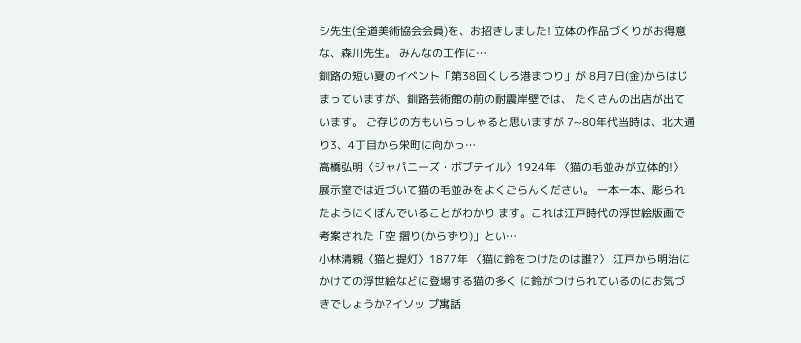シ先生(全道美術協会会員)を、お招きしました! 立体の作品づくりがお得意な、森川先生。 みんなの工作に…
釧路の短い夏のイベント「第38回くしろ港まつり」が 8月7日(金)からはじまっていますが、釧路芸術館の前の耐震岸壁では、 たくさんの出店が出ています。 ご存じの方もいらっしゃると思いますが 7~80年代当時は、北大通り3、4丁目から栄町に向かっ…
高橋弘明〈ジャパニーズ・ボブテイル〉1924年 〈猫の毛並みが立体的!〉 展示室では近づいて猫の毛並みをよくごらんください。 一本一本、彫られたようにくぼんでいることがわかり ます。これは江戸時代の浮世絵版画で考案された「空 摺り(からずり)」とい…
小林清親〈猫と提灯〉1877年 〈猫に鈴をつけたのは誰?〉 江戸から明治にかけての浮世絵などに登場する猫の多く に鈴がつけられているのにお気づきでしょうか?イソッ プ寓話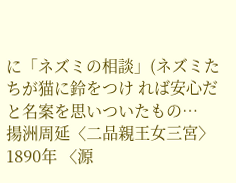に「ネズミの相談」(ネズミたちが猫に鈴をつけ れば安心だと名案を思いついたもの…
揚洲周延〈二品親王女三宮〉1890年 〈源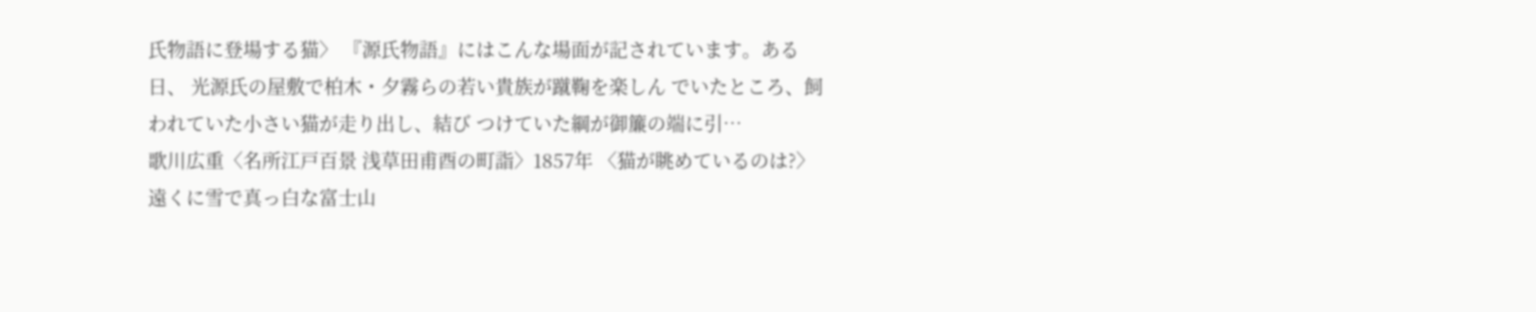氏物語に登場する猫〉 『源氏物語』にはこんな場面が記されています。ある日、 光源氏の屋敷で柏木・夕霧らの若い貴族が蹴鞠を楽しん でいたところ、飼われていた小さい猫が走り出し、結び つけていた綱が御簾の端に引…
歌川広重〈名所江戸百景 浅草田甫酉の町詣〉1857年 〈猫が眺めているのは?〉 遠くに雪で真っ白な富士山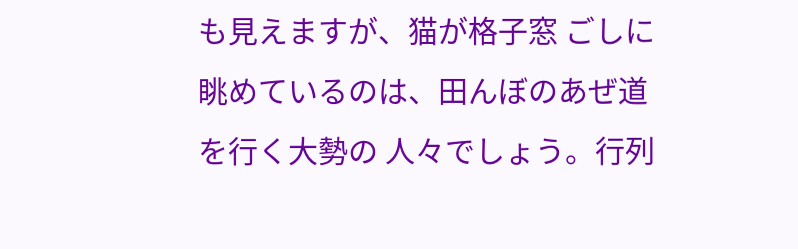も見えますが、猫が格子窓 ごしに眺めているのは、田んぼのあぜ道を行く大勢の 人々でしょう。行列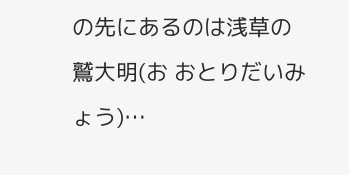の先にあるのは浅草の鷲大明(お おとりだいみょう)…